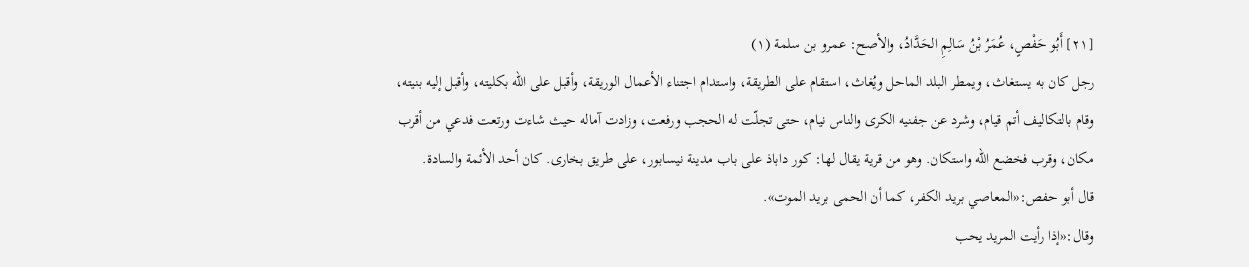[٢١] أَبُو حَفْصٍ، عُمَرُ بْنُ سَالِمِ الحَدَّادُ، والأصح: عمرو بن سلمة (١)
رجل كان به يستغاث، ويمطر البلد الماحل ويُغاث، استقام على الطريقة، واستدام اجتناء الأعمال الوريقة، وأقبل على الله بكليته، وأقبل إليه بنيته، وقام بالتكاليف أتم قيام، وشرد عن جفنيه الكرى والناس نيام، حتى تجلّت له الحجب ورفعت، وزادت آماله حيث شاءت ورتعت فدعي من أقرب مكان، وقرب فخضع الله واستكان. وهو من قرية يقال لها: كور داباذ على باب مدينة نيسابور، على طريق بخارى. كان أحد الأئمة والسادة.
قال أبو حفص:«المعاصي بريد الكفر، كما أن الحمى بريد الموت».
وقال:«إذا رأيت المريد يحب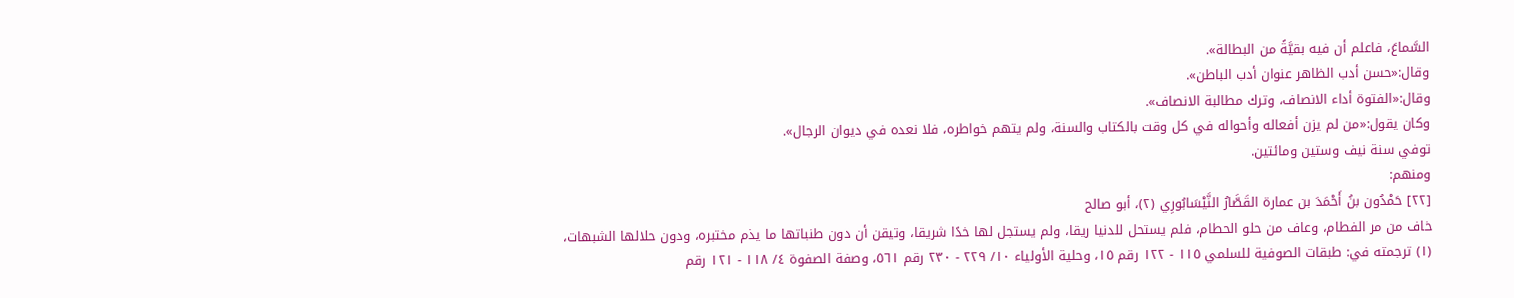السَّماعَ، فاعلم أن فيه بقيَّةً من البطالة».
وقال:«حسن أدب الظاهر عنوان أدب الباطن».
وقال:«الفتوة أداء الانصاف، وترك مطالبة الانصاف».
وكان يقول:«من لم يزن أفعاله وأحواله في كل وقت بالكتاب والسنة، ولم يتهم خواطره، فلا نعده في ديوان الرجال».
توفي سنة نيف وستين ومائتين.
ومنهم:
[٢٢] حَمْدُون بنُ أَحْمَدَ بن عمارة القَصَّارُ النَّيْسَابُورِي (٢)، أبو صالح
خاف من مر الفطام، وعاف من حلو الحطام، فلم يستحل للدنيا ريقا، ولم يستجل لها خدًا شريقا، وتيقن أن دون طنباتها ما يذم مختبره، ودون حلالها الشبهات،
(١) ترجمته في: طبقات الصوفية للسلمي ١١٥ - ١٢٢ رقم ١٥، وحلية الأولياء ١٠/ ٢٢٩ - ٢٣٠ رقم ٥٦١، وصفة الصفوة ٤/ ١١٨ - ١٢١ رقم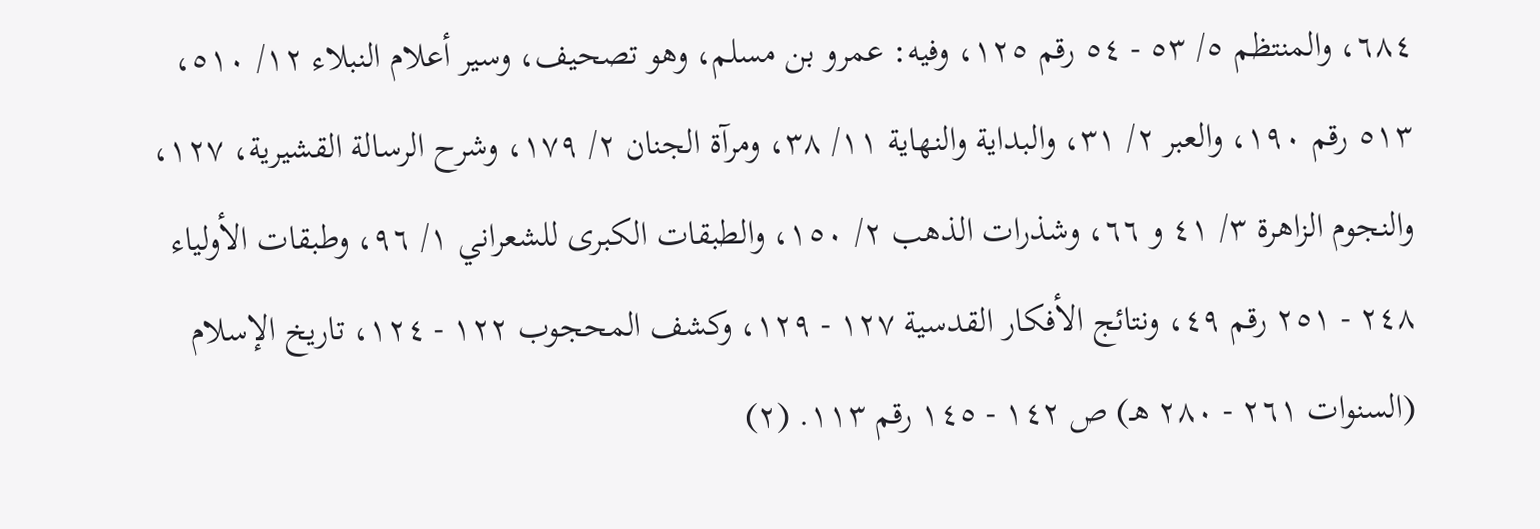٦٨٤، والمنتظم ٥/ ٥٣ - ٥٤ رقم ١٢٥، وفيه: عمرو بن مسلم، وهو تصحيف، وسير أعلام النبلاء ١٢/ ٥١٠، ٥١٣ رقم ١٩٠، والعبر ٢/ ٣١، والبداية والنهاية ١١/ ٣٨، ومرآة الجنان ٢/ ١٧٩، وشرح الرسالة القشيرية، ١٢٧، والنجوم الزاهرة ٣/ ٤١ و ٦٦، وشذرات الذهب ٢/ ١٥٠، والطبقات الكبرى للشعراني ١/ ٩٦، وطبقات الأولياء ٢٤٨ - ٢٥١ رقم ٤٩، ونتائج الأفكار القدسية ١٢٧ - ١٢٩، وكشف المحجوب ١٢٢ - ١٢٤، تاريخ الإسلام (السنوات ٢٦١ - ٢٨٠ هـ) ص ١٤٢ - ١٤٥ رقم ١١٣. (٢)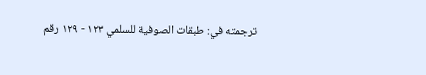ترجمته في: طبقات الصوفية للسلمي ١٢٣ - ١٢٩ رقم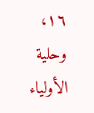١٦، وحلية الأولياء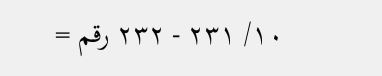١٠/ ٢٣١ - ٢٣٢ رقم =